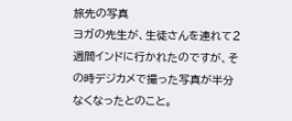旅先の写真
ヨガの先生が、生徒さんを連れて2週間インドに行かれたのですが、その時デジカメで撮った写真が半分なくなったとのこと。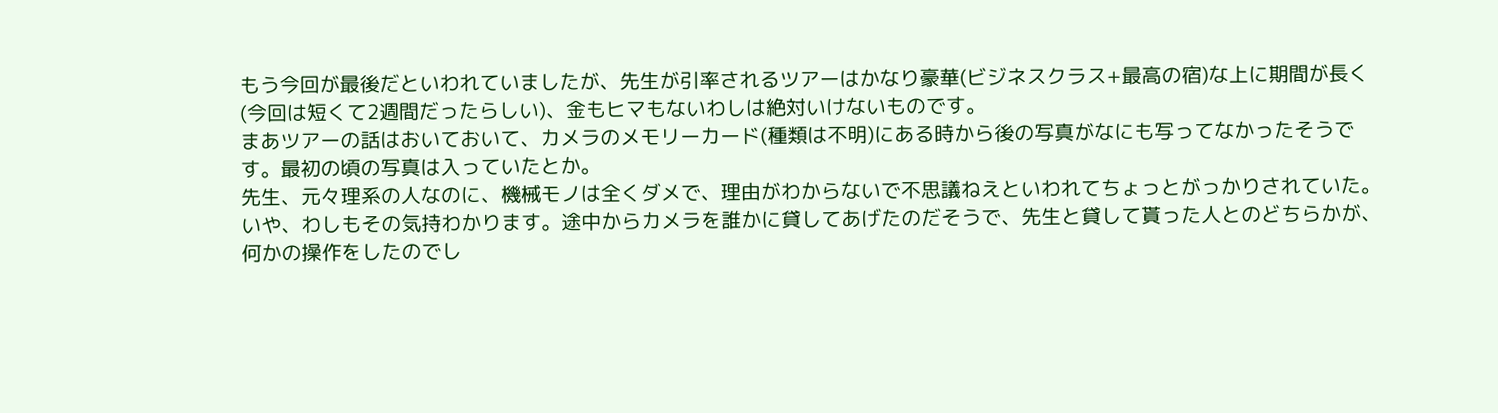もう今回が最後だといわれていましたが、先生が引率されるツアーはかなり豪華(ビジネスクラス+最高の宿)な上に期間が長く(今回は短くて2週間だったらしい)、金もヒマもないわしは絶対いけないものです。
まあツアーの話はおいておいて、カメラのメモリーカード(種類は不明)にある時から後の写真がなにも写ってなかったそうです。最初の頃の写真は入っていたとか。
先生、元々理系の人なのに、機械モノは全くダメで、理由がわからないで不思議ねえといわれてちょっとがっかりされていた。
いや、わしもその気持わかります。途中からカメラを誰かに貸してあげたのだそうで、先生と貸して貰った人とのどちらかが、何かの操作をしたのでし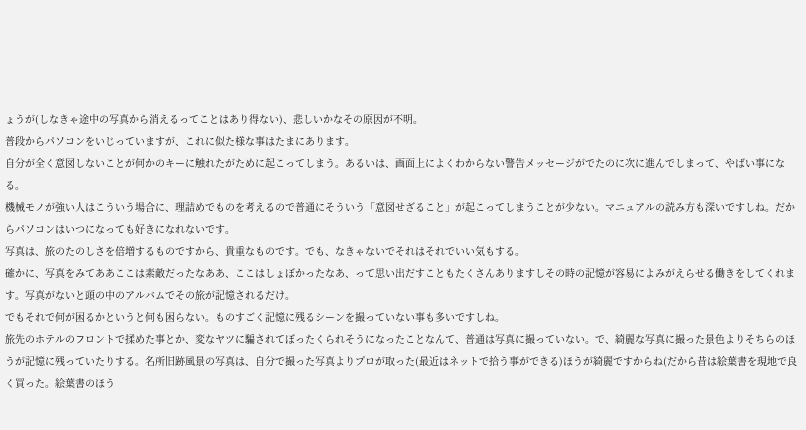ょうが(しなきゃ途中の写真から消えるってことはあり得ない)、悲しいかなその原因が不明。
普段からパソコンをいじっていますが、これに似た様な事はたまにあります。
自分が全く意図しないことが何かのキーに触れたがために起こってしまう。あるいは、画面上によくわからない警告メッセージがでたのに次に進んでしまって、やばい事になる。
機械モノが強い人はこういう場合に、理詰めでものを考えるので普通にそういう「意図せざること」が起こってしまうことが少ない。マニュアルの読み方も深いですしね。だからパソコンはいつになっても好きになれないです。
写真は、旅のたのしさを倍増するものですから、貴重なものです。でも、なきゃないでそれはそれでいい気もする。
確かに、写真をみてああここは素敵だったなああ、ここはしょぼかったなあ、って思い出だすこともたくさんありますしその時の記憶が容易によみがえらせる働きをしてくれます。写真がないと頭の中のアルバムでその旅が記憶されるだけ。
でもそれで何が困るかというと何も困らない。ものすごく記憶に残るシーンを撮っていない事も多いですしね。
旅先のホテルのフロントで揉めた事とか、変なヤツに騙されてぼったくられそうになったことなんて、普通は写真に撮っていない。で、綺麗な写真に撮った景色よりそちらのほうが記憶に残っていたりする。名所旧跡風景の写真は、自分で撮った写真よりプロが取った(最近はネットで拾う事ができる)ほうが綺麗ですからね(だから昔は絵葉書を現地で良く買った。絵葉書のほう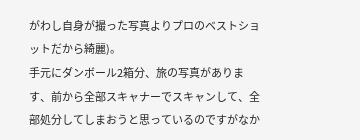がわし自身が撮った写真よりプロのベストショットだから綺麗)。
手元にダンボール2箱分、旅の写真があります、前から全部スキャナーでスキャンして、全部処分してしまおうと思っているのですがなか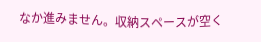なか進みません。収納スペースが空く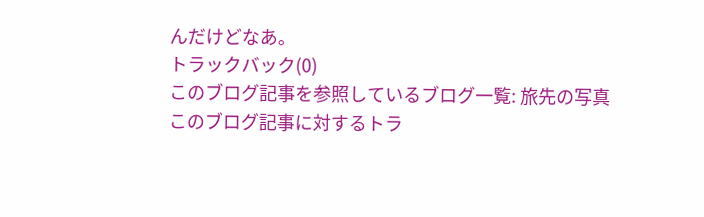んだけどなあ。
トラックバック(0)
このブログ記事を参照しているブログ一覧: 旅先の写真
このブログ記事に対するトラ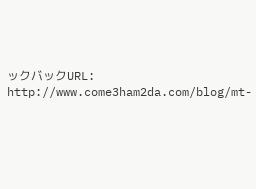ックバックURL: http://www.come3ham2da.com/blog/mt-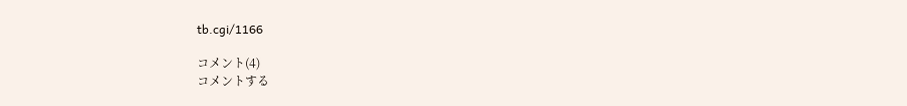tb.cgi/1166

コメント(4)
コメントする